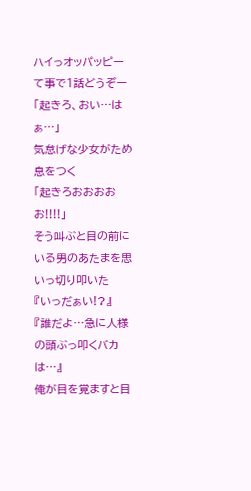ハイっオッパッピー
て事で1話どうぞー
「起きろ、おい…はぁ…」
気怠げな少女がため息をつく
「起きろおおおおお!!!!」
そう叫ぶと目の前にいる男のあたまを思いっ切り叩いた
『いっだぁい!?』
『誰だよ…急に人様の頭ぶっ叩くバカは…』
俺が目を覚ますと目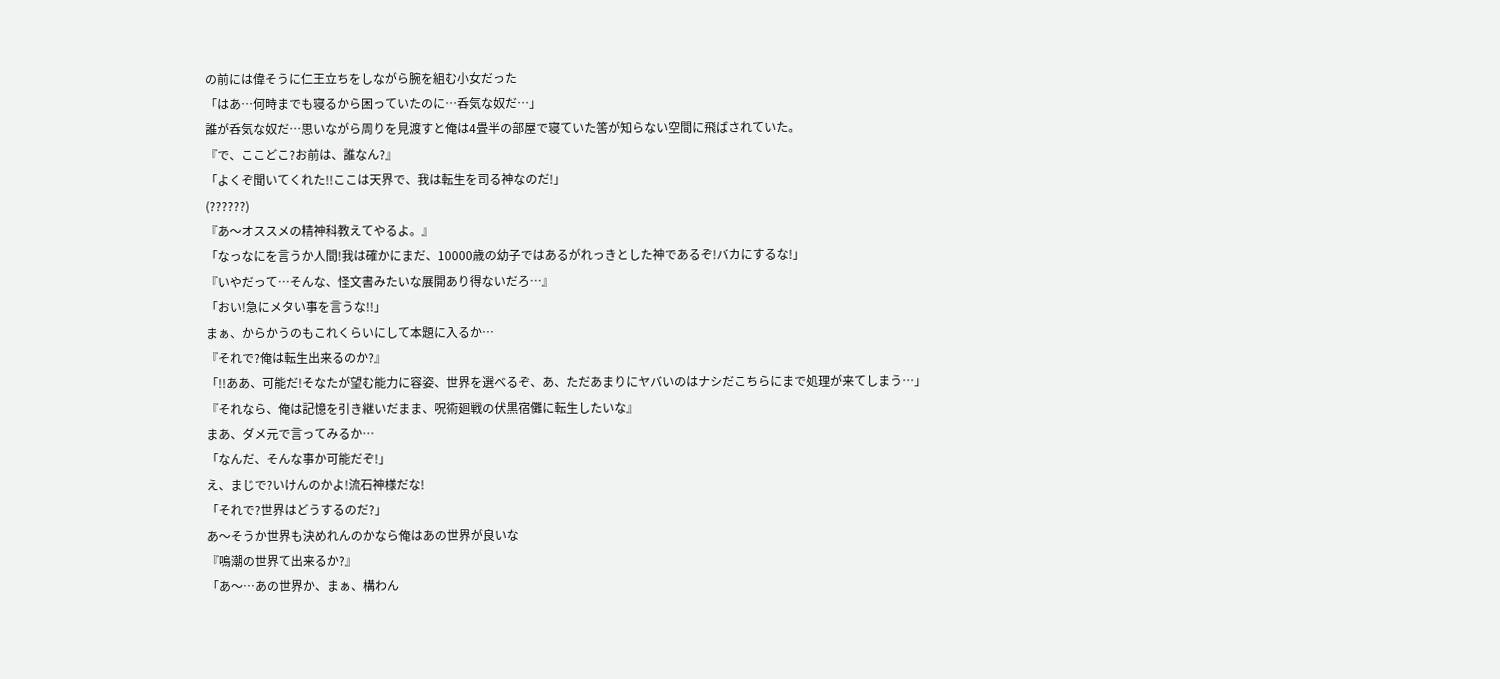の前には偉そうに仁王立ちをしながら腕を組む小女だった
「はあ…何時までも寝るから困っていたのに…呑気な奴だ…」
誰が呑気な奴だ…思いながら周りを見渡すと俺は4畳半の部屋で寝ていた筈が知らない空間に飛ばされていた。
『で、ここどこ?お前は、誰なん?』
「よくぞ聞いてくれた!!ここは天界で、我は転生を司る神なのだ!」
(??????)
『あ〜オススメの精神科教えてやるよ。』
「なっなにを言うか人間!我は確かにまだ、10000歳の幼子ではあるがれっきとした神であるぞ!バカにするな!」
『いやだって…そんな、怪文書みたいな展開あり得ないだろ…』
「おい!急にメタい事を言うな!!」
まぁ、からかうのもこれくらいにして本題に入るか…
『それで?俺は転生出来るのか?』
「!!ああ、可能だ!そなたが望む能力に容姿、世界を選べるぞ、あ、ただあまりにヤバいのはナシだこちらにまで処理が来てしまう…」
『それなら、俺は記憶を引き継いだまま、呪術廻戦の伏黒宿儺に転生したいな』
まあ、ダメ元で言ってみるか…
「なんだ、そんな事か可能だぞ!」
え、まじで?いけんのかよ!流石神様だな!
「それで?世界はどうするのだ?」
あ〜そうか世界も決めれんのかなら俺はあの世界が良いな
『鳴潮の世界て出来るか?』
「あ〜…あの世界か、まぁ、構わん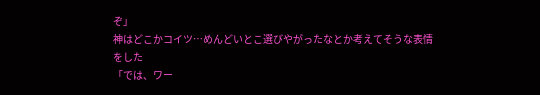ぞ」
神はどこかコイツ…めんどいとこ選びやがったなとか考えてそうな表情をした
「では、ワー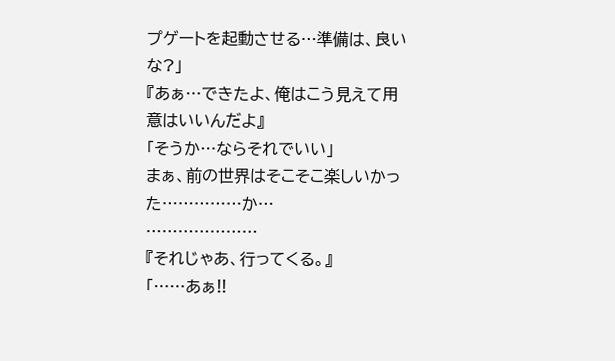プゲートを起動させる…準備は、良いな?」
『あぁ…できたよ、俺はこう見えて用意はいいんだよ』
「そうか…ならそれでいい」
まぁ、前の世界はそこそこ楽しいかった……………か…
…………………
『それじゃあ、行ってくる。』
「……あぁ!!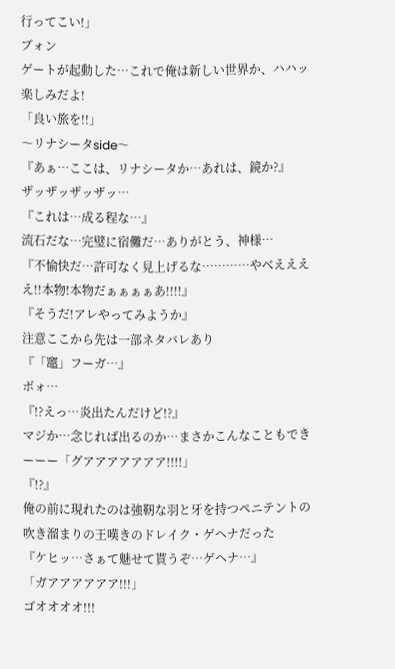行ってこい!」
ブォン
ゲートが起動した…これで俺は新しい世界か、ハハッ楽しみだよ!
「良い旅を!!」
〜リナシータside〜
『あぁ…ここは、リナシータか…あれは、鏡か?』
ザッザッザッザッ…
『これは…成る程な…』
流石だな…完璧に宿儺だ…ありがとう、神様…
『不愉快だ…許可なく見上げるな…………やべええええ!!本物!本物だぁぁぁぁあ!!!!』
『そうだ!アレやってみようか』
注意ここから先は一部ネタバレあり
『「竈」フーガ…』
ボォ…
『!?えっ…炎出たんだけど!?』
マジか…念じれば出るのか…まさかこんなこともできーーー「グアアアアアアア!!!!」
『!?』
俺の前に現れたのは強靭な羽と牙を持つペニテントの吹き溜まりの王嘆きのドレイク・ゲヘナだった
『ケヒッ…さぁて魅せて貰うぞ…ゲヘナ…』
「ガアアアアアア!!!」
ゴオオオオ!!!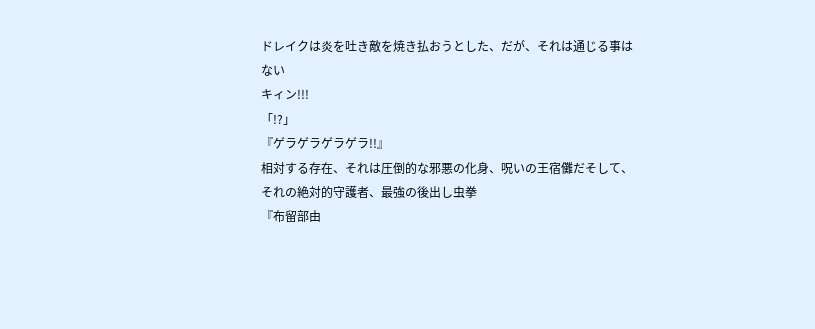ドレイクは炎を吐き敵を焼き払おうとした、だが、それは通じる事はない
キィン!!!
「!?」
『ゲラゲラゲラゲラ!!』
相対する存在、それは圧倒的な邪悪の化身、呪いの王宿儺だそして、それの絶対的守護者、最強の後出し虫拳
『布留部由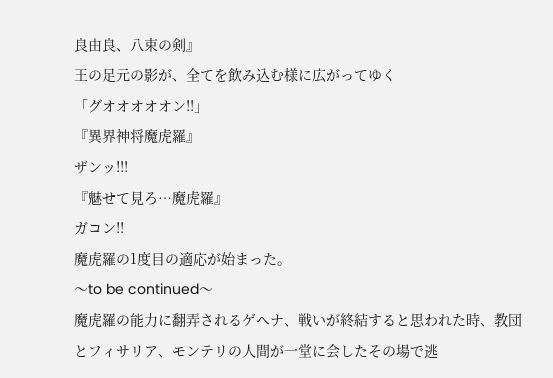良由良、八束の剣』
王の足元の影が、全てを飲み込む様に広がってゆく
「グオオオオオン!!」
『異界神将魔虎羅』
ザンッ!!!
『魅せて見ろ…魔虎羅』
ガコン!!
魔虎羅の1度目の適応が始まった。
〜to be continued〜
魔虎羅の能力に翻弄されるゲヘナ、戦いが終結すると思われた時、教団とフィサリア、モンテリの人間が一堂に会したその場で逃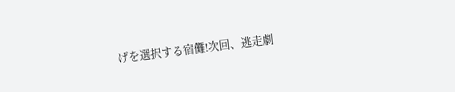げを選択する宿儺!次回、逃走劇